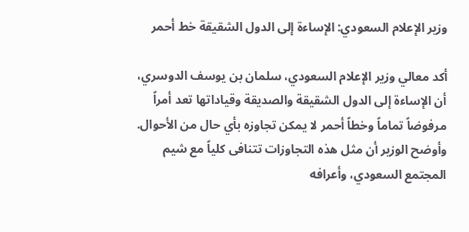وزير الإعلام السعودي: الإساءة إلى الدول الشقيقة خط أحمر

أكد معالي وزير الإعلام السعودي، سلمان بن يوسف الدوسري، أن الإساءة إلى الدول الشقيقة والصديقة وقياداتها تعد أمراً مرفوضاً تماماً وخطاً أحمر لا يمكن تجاوزه بأي حال من الأحوال. وأوضح الوزير أن مثل هذه التجاوزات تتنافى كلياً مع شيم المجتمع السعودي، وأعرافه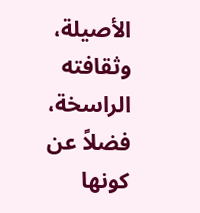الأصيلة، وثقافته الراسخة، فضلاً عن كونها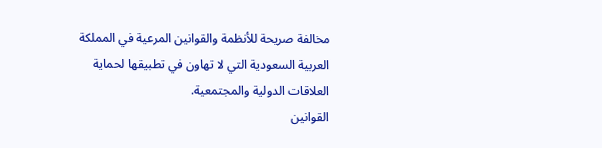مخالفة صريحة للأنظمة والقوانين المرعية في المملكة العربية السعودية التي لا تهاون في تطبيقها لحماية العلاقات الدولية والمجتمعية.
القوانين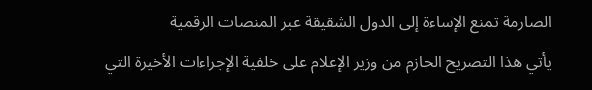الصارمة تمنع الإساءة إلى الدول الشقيقة عبر المنصات الرقمية
يأتي هذا التصريح الحازم من وزير الإعلام على خلفية الإجراءات الأخيرة التي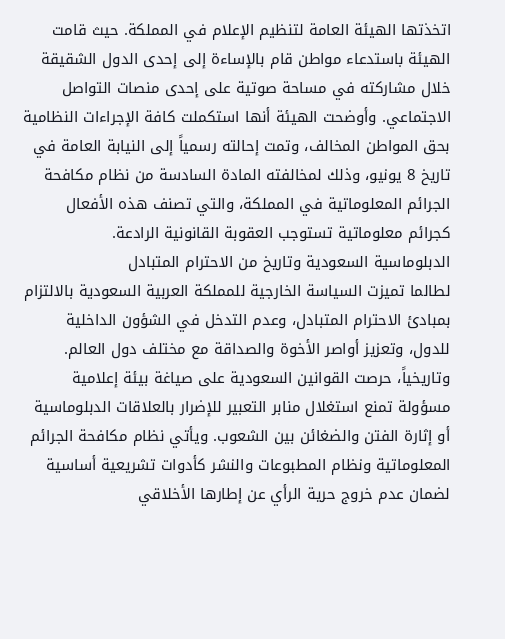اتخذتها الهيئة العامة لتنظيم الإعلام في المملكة. حيث قامت الهيئة باستدعاء مواطن قام بالإساءة إلى إحدى الدول الشقيقة خلال مشاركته في مساحة صوتية على إحدى منصات التواصل الاجتماعي. وأوضحت الهيئة أنها استكملت كافة الإجراءات النظامية بحق المواطن المخالف، وتمت إحالته رسمياً إلى النيابة العامة في تاريخ 8 يونيو، وذلك لمخالفته المادة السادسة من نظام مكافحة الجرائم المعلوماتية في المملكة، والتي تصنف هذه الأفعال كجرائم معلوماتية تستوجب العقوبة القانونية الرادعة.
الدبلوماسية السعودية وتاريخ من الاحترام المتبادل
لطالما تميزت السياسة الخارجية للمملكة العربية السعودية بالالتزام بمبادئ الاحترام المتبادل، وعدم التدخل في الشؤون الداخلية للدول، وتعزيز أواصر الأخوة والصداقة مع مختلف دول العالم. وتاريخياً، حرصت القوانين السعودية على صياغة بيئة إعلامية مسؤولة تمنع استغلال منابر التعبير للإضرار بالعلاقات الدبلوماسية أو إثارة الفتن والضغائن بين الشعوب. ويأتي نظام مكافحة الجرائم المعلوماتية ونظام المطبوعات والنشر كأدوات تشريعية أساسية لضمان عدم خروج حرية الرأي عن إطارها الأخلاقي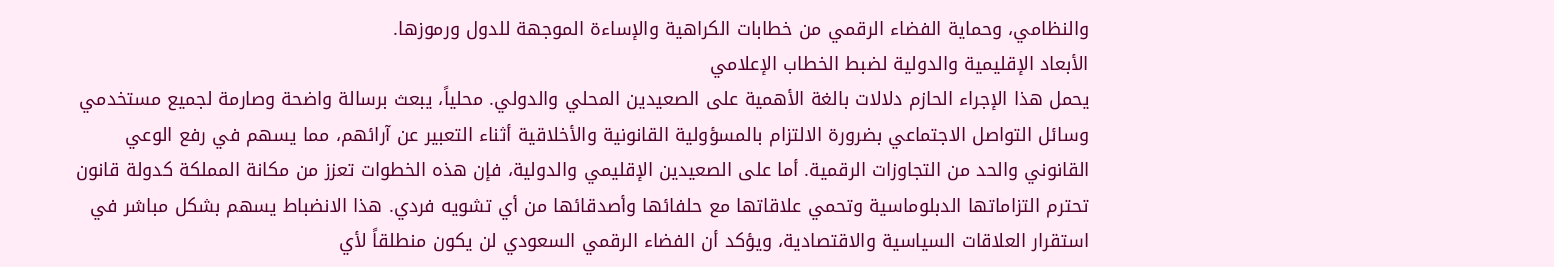والنظامي، وحماية الفضاء الرقمي من خطابات الكراهية والإساءة الموجهة للدول ورموزها.
الأبعاد الإقليمية والدولية لضبط الخطاب الإعلامي
يحمل هذا الإجراء الحازم دلالات بالغة الأهمية على الصعيدين المحلي والدولي. محلياً، يبعث برسالة واضحة وصارمة لجميع مستخدمي وسائل التواصل الاجتماعي بضرورة الالتزام بالمسؤولية القانونية والأخلاقية أثناء التعبير عن آرائهم، مما يسهم في رفع الوعي القانوني والحد من التجاوزات الرقمية. أما على الصعيدين الإقليمي والدولية، فإن هذه الخطوات تعزز من مكانة المملكة كدولة قانون تحترم التزاماتها الدبلوماسية وتحمي علاقاتها مع حلفائها وأصدقائها من أي تشويه فردي. هذا الانضباط يسهم بشكل مباشر في استقرار العلاقات السياسية والاقتصادية، ويؤكد أن الفضاء الرقمي السعودي لن يكون منطلقاً لأي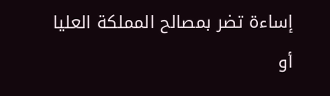إساءة تضر بمصالح المملكة العليا أو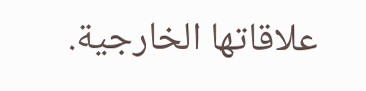علاقاتها الخارجية.